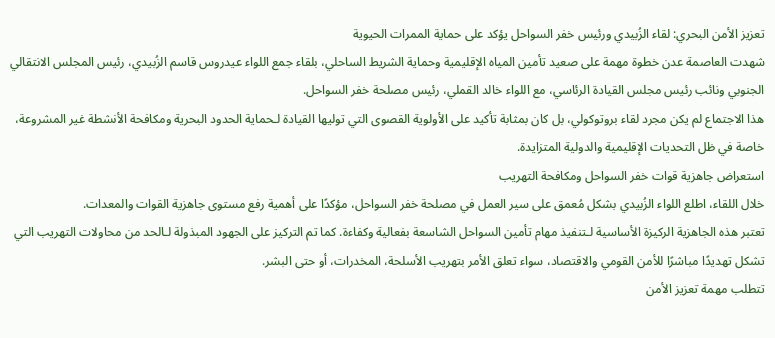تعزيز الأمن البحري: لقاء الزُبيدي ورئيس خفر السواحل يؤكد على حماية الممرات الحيوية
شهدت العاصمة عدن خطوة مهمة على صعيد تأمين المياه الإقليمية وحماية الشريط الساحلي، بلقاء جمع اللواء عيدروس قاسم الزُبيدي، رئيس المجلس الانتقالي الجنوبي ونائب رئيس مجلس القيادة الرئاسي، مع اللواء خالد القملي، رئيس مصلحة خفر السواحل.
هذا الاجتماع لم يكن مجرد لقاء بروتوكولي، بل كان بمثابة تأكيد على الأولوية القصوى التي توليها القيادة لـحماية الحدود البحرية ومكافحة الأنشطة غير المشروعة، خاصة في ظل التحديات الإقليمية والدولية المتزايدة.
استعراض جاهزية قوات خفر السواحل ومكافحة التهريب
خلال اللقاء، اطلع اللواء الزُبيدي بشكل مُعمق على سير العمل في مصلحة خفر السواحل، مؤكدًا على أهمية رفع مستوى جاهزية القوات والمعدات.
تعتبر هذه الجاهزية الركيزة الأساسية لـتنفيذ مهام تأمين السواحل الشاسعة بفعالية وكفاءة. كما تم التركيز على الجهود المبذولة لـالحد من محاولات التهريب التي تشكل تهديدًا مباشرًا للأمن القومي والاقتصاد، سواء تعلق الأمر بتهريب الأسلحة، المخدرات، أو حتى البشر.
تتطلب مهمة تعزيز الأمن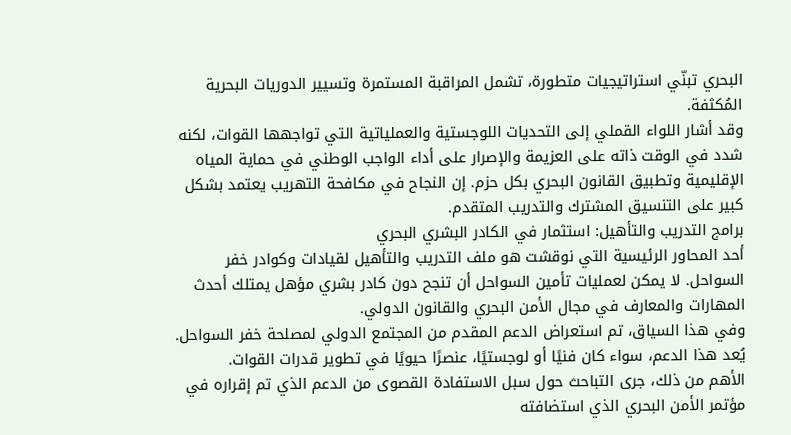البحري تبنّي استراتيجيات متطورة، تشمل المراقبة المستمرة وتسيير الدوريات البحرية المُكثفة.
وقد أشار اللواء القملي إلى التحديات اللوجستية والعملياتية التي تواجهها القوات، لكنه شدد في الوقت ذاته على العزيمة والإصرار على أداء الواجب الوطني في حماية المياه الإقليمية وتطبيق القانون البحري بكل حزم. إن النجاح في مكافحة التهريب يعتمد بشكل كبير على التنسيق المشترك والتدريب المتقدم.
برامج التدريب والتأهيل: استثمار في الكادر البشري البحري
أحد المحاور الرئيسية التي نوقشت هو ملف التدريب والتأهيل لقيادات وكوادر خفر السواحل. لا يمكن لعمليات تأمين السواحل أن تنجح دون كادر بشري مؤهل يمتلك أحدث المهارات والمعارف في مجال الأمن البحري والقانون الدولي.
وفي هذا السياق، تم استعراض الدعم المقدم من المجتمع الدولي لمصلحة خفر السواحل. يُعد هذا الدعم، سواء كان فنيًا أو لوجستيًا، عنصرًا حيويًا في تطوير قدرات القوات.
الأهم من ذلك، جرى التباحث حول سبل الاستفادة القصوى من الدعم الذي تم إقراره في مؤتمر الأمن البحري الذي استضافته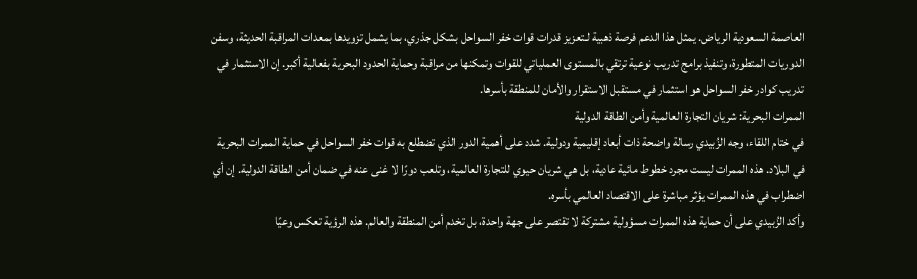العاصمة السعودية الرياض. يمثل هذا الدعم فرصة ذهبية لـتعزيز قدرات قوات خفر السواحل بشكل جذري، بما يشمل تزويدها بمعدات المراقبة الحديثة، وسفن الدوريات المتطورة، وتنفيذ برامج تدريب نوعية ترتقي بالمستوى العملياتي للقوات وتمكنها من مراقبة وحماية الحدود البحرية بفعالية أكبر. إن الاستثمار في تدريب كوادر خفر السواحل هو استثمار في مستقبل الاستقرار والأمان للمنطقة بأسرها.
الممرات البحرية: شريان التجارة العالمية وأمن الطاقة الدولية
في ختام اللقاء، وجه الزُبيدي رسالة واضحة ذات أبعاد إقليمية ودولية. شدد على أهمية الدور الذي تضطلع به قوات خفر السواحل في حماية الممرات البحرية في البلاد. هذه الممرات ليست مجرد خطوط مائية عادية، بل هي شريان حيوي للتجارة العالمية، وتلعب دورًا لا غنى عنه في ضمان أمن الطاقة الدولية. إن أي اضطراب في هذه الممرات يؤثر مباشرة على الاقتصاد العالمي بأسره.
وأكد الزُبيدي على أن حماية هذه الممرات مسؤولية مشتركة لا تقتصر على جهة واحدة، بل تخدم أمن المنطقة والعالم. هذه الرؤية تعكس وعيًا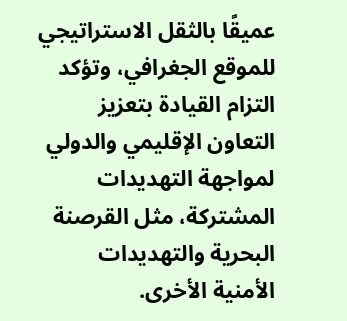عميقًا بالثقل الاستراتيجي للموقع الجغرافي، وتؤكد التزام القيادة بتعزيز التعاون الإقليمي والدولي لمواجهة التهديدات المشتركة، مثل القرصنة البحرية والتهديدات الأمنية الأخرى.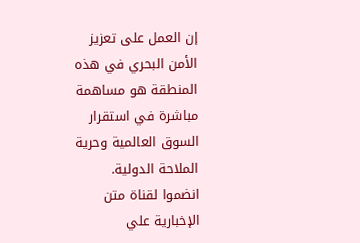إن العمل على تعزيز الأمن البحري في هذه المنطقة هو مساهمة مباشرة في استقرار السوق العالمية وحرية الملاحة الدولية.
انضموا لقناة متن الإخبارية علي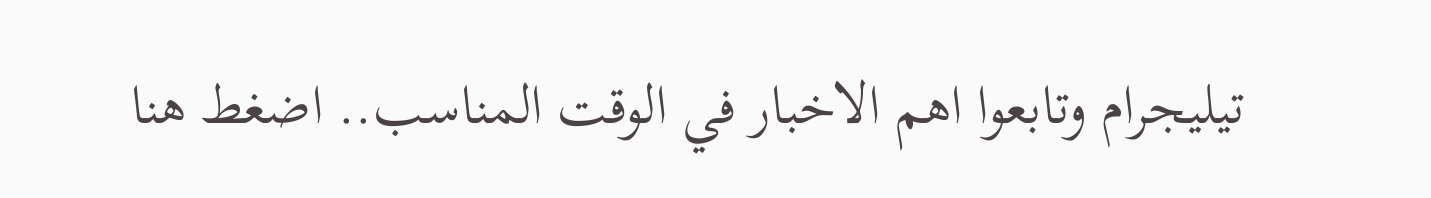تيليجرام وتابعوا اهم الاخبار في الوقت المناسب.. اضغط هنا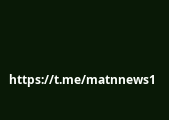https://t.me/matnnews1